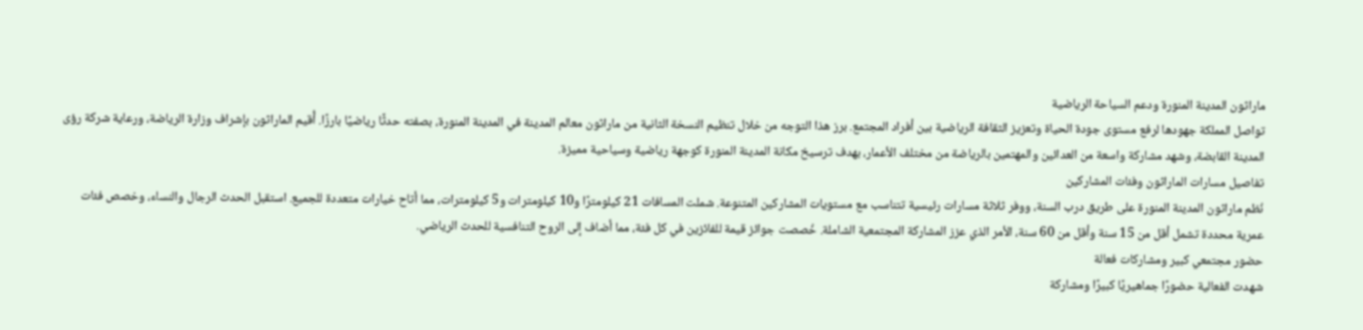ماراثون المدينة المنورة ودعم السياحة الرياضية
تواصل المملكة جهودها لرفع مستوى جودة الحياة وتعزيز الثقافة الرياضية بين أفراد المجتمع. برز هذا التوجه من خلال تنظيم النسخة الثانية من ماراثون معالم المدينة في المدينة المنورة، بصفته حدثًا رياضيًا بارزًا. أُقيم الماراثون بإشراف وزارة الرياضة، ورعاية شركة رؤى المدينة القابضة، وشهد مشاركة واسعة من العدائين والمهتمين بالرياضة من مختلف الأعمار، بهدف ترسيخ مكانة المدينة المنورة كوجهة رياضية وسياحية مميزة.
تفاصيل مسارات الماراثون وفئات المشاركين
نُظم ماراثون المدينة المنورة على طريق درب السنة، ووفر ثلاثة مسارات رئيسية تتناسب مع مستويات المشاركين المتنوعة. شملت المسافات 21 كيلومترًا و10 كيلومترات و5 كيلومترات، مما أتاح خيارات متعددة للجميع. استقبل الحدث الرجال والنساء، وخصص فئات عمرية محددة تشمل أقل من 15 سنة وأقل من 60 سنة، الأمر الذي عزز المشاركة المجتمعية الشاملة. خُصصت جوائز قيمة للفائزين في كل فئة، مما أضاف إلى الروح التنافسية للحدث الرياضي.
حضور مجتمعي كبير ومشاركات فعالة
شهدت الفعالية حضورًا جماهيريًا كبيرًا ومشاركة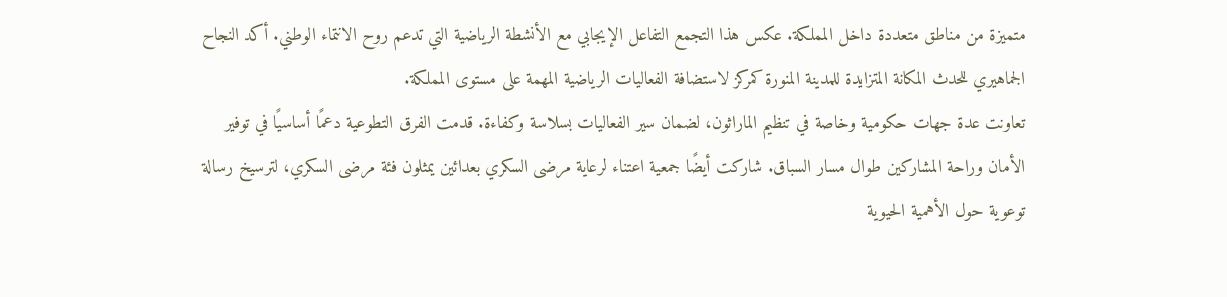متميزة من مناطق متعددة داخل المملكة. عكس هذا التجمع التفاعل الإيجابي مع الأنشطة الرياضية التي تدعم روح الانتماء الوطني. أكد النجاح الجماهيري للحدث المكانة المتزايدة للمدينة المنورة كمركز لاستضافة الفعاليات الرياضية المهمة على مستوى المملكة.
تعاونت عدة جهات حكومية وخاصة في تنظيم الماراثون، لضمان سير الفعاليات بسلاسة وكفاءة. قدمت الفرق التطوعية دعمًا أساسيًا في توفير الأمان وراحة المشاركين طوال مسار السباق. شاركت أيضًا جمعية اعتناء لرعاية مرضى السكري بعدائين يمثلون فئة مرضى السكري، لترسيخ رسالة توعوية حول الأهمية الحيوية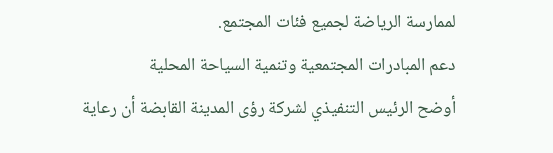لممارسة الرياضة لجميع فئات المجتمع.
دعم المبادرات المجتمعية وتنمية السياحة المحلية
أوضح الرئيس التنفيذي لشركة رؤى المدينة القابضة أن رعاية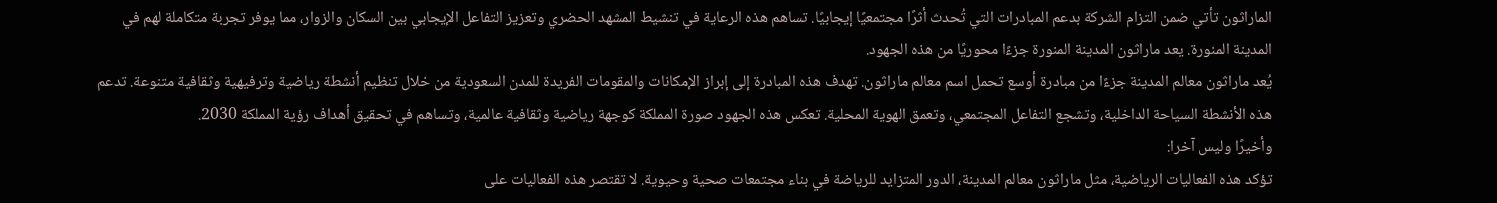الماراثون تأتي ضمن التزام الشركة بدعم المبادرات التي تُحدث أثرًا مجتمعيًا إيجابيًا. تساهم هذه الرعاية في تنشيط المشهد الحضري وتعزيز التفاعل الإيجابي بين السكان والزوار، مما يوفر تجربة متكاملة لهم في المدينة المنورة. يعد ماراثون المدينة المنورة جزءًا محوريًا من هذه الجهود.
يُعد ماراثون معالم المدينة جزءًا من مبادرة أوسع تحمل اسم معالم ماراثون. تهدف هذه المبادرة إلى إبراز الإمكانات والمقومات الفريدة للمدن السعودية من خلال تنظيم أنشطة رياضية وترفيهية وثقافية متنوعة. تدعم هذه الأنشطة السياحة الداخلية، وتشجع التفاعل المجتمعي، وتعمق الهوية المحلية. تعكس هذه الجهود صورة المملكة كوجهة رياضية وثقافية عالمية، وتساهم في تحقيق أهداف رؤية المملكة 2030.
وأخيرًا وليس آخرا:
تؤكد هذه الفعاليات الرياضية، مثل ماراثون معالم المدينة، الدور المتزايد للرياضة في بناء مجتمعات صحية وحيوية. لا تقتصر هذه الفعاليات على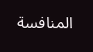المنافسة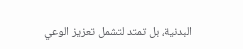البدنية، بل تمتد لتشمل تعزيز الوعي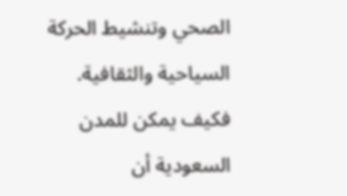الصحي وتنشيط الحركة السياحية والثقافية. فكيف يمكن للمدن السعودية أن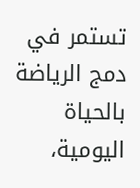تستمر في دمج الرياضة بالحياة اليومية،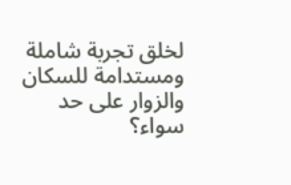لخلق تجربة شاملة ومستدامة للسكان والزوار على حد سواء؟